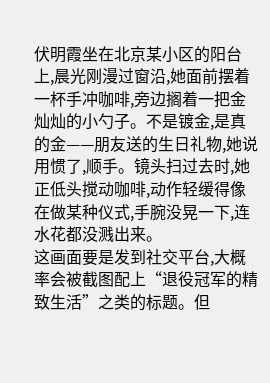伏明霞坐在北京某小区的阳台上,晨光刚漫过窗沿,她面前摆着一杯手冲咖啡,旁边搁着一把金灿灿的小勺子。不是镀金,是真的金——朋友送的生日礼物,她说用惯了,顺手。镜头扫过去时,她正低头搅动咖啡,动作轻缓得像在做某种仪式,手腕没晃一下,连水花都没溅出来。
这画面要是发到社交平台,大概率会被截图配上“退役冠军的精致生活”之类的标题。但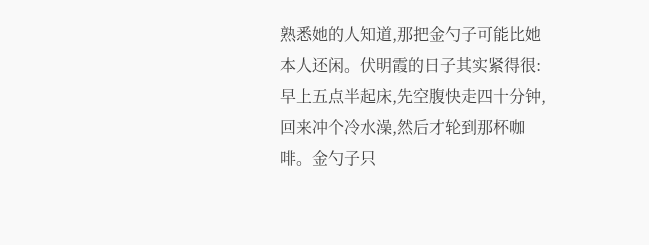熟悉她的人知道,那把金勺子可能比她本人还闲。伏明霞的日子其实紧得很:早上五点半起床,先空腹快走四十分钟,回来冲个冷水澡,然后才轮到那杯咖啡。金勺子只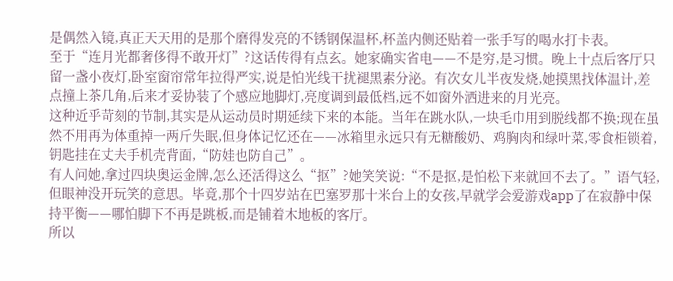是偶然入镜,真正天天用的是那个磨得发亮的不锈钢保温杯,杯盖内侧还贴着一张手写的喝水打卡表。
至于“连月光都奢侈得不敢开灯”?这话传得有点玄。她家确实省电——不是穷,是习惯。晚上十点后客厅只留一盏小夜灯,卧室窗帘常年拉得严实,说是怕光线干扰褪黑素分泌。有次女儿半夜发烧,她摸黑找体温计,差点撞上茶几角,后来才妥协装了个感应地脚灯,亮度调到最低档,远不如窗外洒进来的月光亮。
这种近乎苛刻的节制,其实是从运动员时期延续下来的本能。当年在跳水队,一块毛巾用到脱线都不换;现在虽然不用再为体重掉一两斤失眠,但身体记忆还在——冰箱里永远只有无糖酸奶、鸡胸肉和绿叶菜,零食柜锁着,钥匙挂在丈夫手机壳背面,“防娃也防自己”。
有人问她,拿过四块奥运金牌,怎么还活得这么“抠”?她笑笑说:“不是抠,是怕松下来就回不去了。”语气轻,但眼神没开玩笑的意思。毕竟,那个十四岁站在巴塞罗那十米台上的女孩,早就学会爱游戏app了在寂静中保持平衡——哪怕脚下不再是跳板,而是铺着木地板的客厅。
所以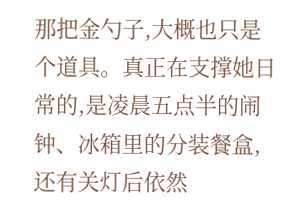那把金勺子,大概也只是个道具。真正在支撑她日常的,是凌晨五点半的闹钟、冰箱里的分装餐盒,还有关灯后依然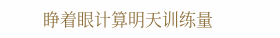睁着眼计算明天训练量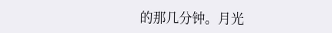的那几分钟。月光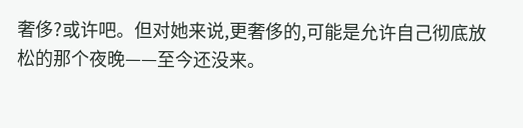奢侈?或许吧。但对她来说,更奢侈的,可能是允许自己彻底放松的那个夜晚——至今还没来。